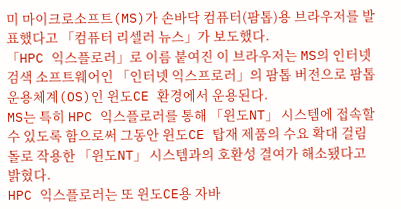미 마이크로소프트(MS)가 손바닥 컴퓨터(팜톱)용 브라우저를 발표했다고 「컴퓨터 리셀러 뉴스」가 보도했다.
「HPC 익스플로러」로 이름 붙여진 이 브라우저는 MS의 인터넷 검색 소프트웨어인 「인터넷 익스프로러」의 팜톱 버전으로 팜톱 운용체계(OS)인 윈도CE 환경에서 운용된다.
MS는 특히 HPC 익스플로러를 통해 「윈도NT」 시스템에 접속할 수 있도록 함으로써 그동안 윈도CE 탑재 제품의 수요 확대 걸림돌로 작용한 「윈도NT」 시스템과의 호환성 결여가 해소됐다고 밝혔다.
HPC 익스플로러는 또 윈도CE용 자바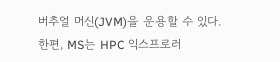버추얼 머신(JVM)을 운용할 수 있다.
한편, MS는 HPC 익스프로러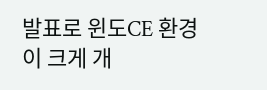발표로 윈도CE 환경이 크게 개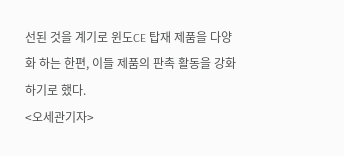선된 것을 계기로 윈도CE 탑재 제품을 다양화 하는 한편, 이들 제품의 판촉 활동을 강화하기로 했다.
<오세관기자>